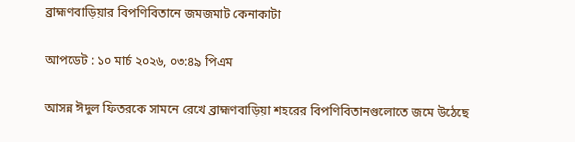ব্রাহ্মণবাড়িয়ার বিপণিবিতানে জমজমাট কেনাকাটা

আপডেট : ১০ মার্চ ২০২৬, ০৩:৪৯ পিএম

আসন্ন ঈদুল ফিতরকে সামনে রেখে ব্রাহ্মণবাড়িয়া শহরের বিপণিবিতানগুলোতে জমে উঠেছে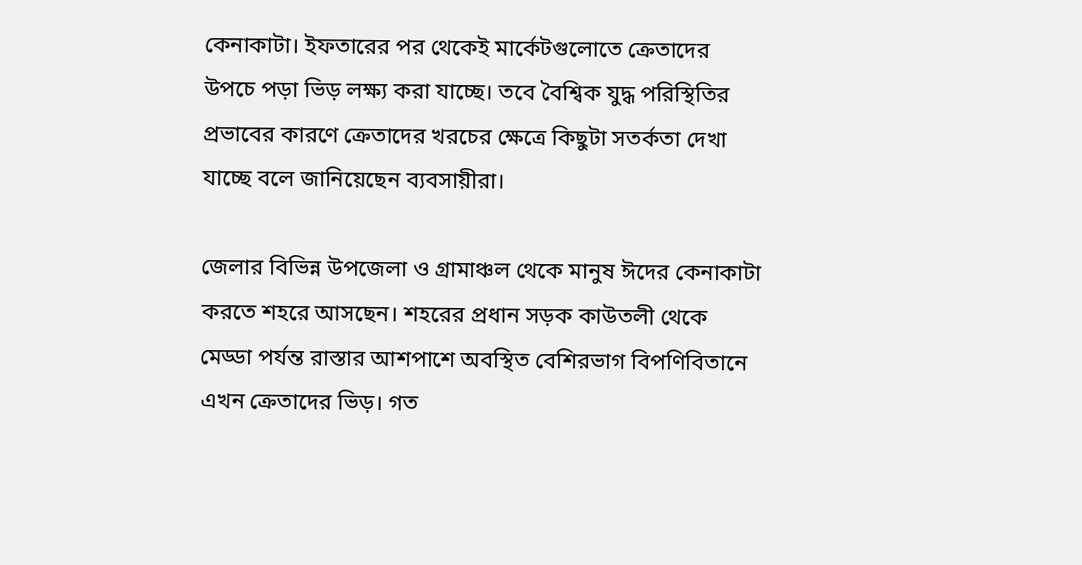কেনাকাটা। ইফতারের পর থেকেই মার্কেটগুলোতে ক্রেতাদের উপচে পড়া ভিড় লক্ষ্য করা যাচ্ছে। তবে বৈশ্বিক যুদ্ধ পরিস্থিতির প্রভাবের কারণে ক্রেতাদের খরচের ক্ষেত্রে কিছুটা সতর্কতা দেখা যাচ্ছে বলে জানিয়েছেন ব্যবসায়ীরা।

জেলার বিভিন্ন উপজেলা ও গ্রামাঞ্চল থেকে মানুষ ঈদের কেনাকাটা করতে শহরে আসছেন। শহরের প্রধান সড়ক কাউতলী থেকে মেড্ডা পর্যন্ত রাস্তার আশপাশে অবস্থিত বেশিরভাগ বিপণিবিতানে এখন ক্রেতাদের ভিড়। গত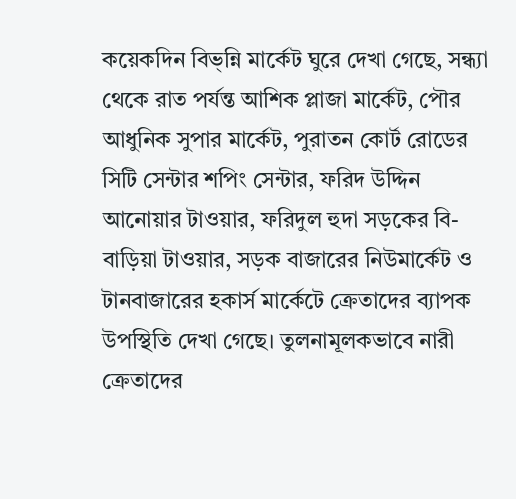কয়েকদিন বিভ্ন্নি মার্কেট ঘুরে দেখা গেছে, সন্ধ্যা থেকে রাত পর্যন্ত আশিক প্লাজা মার্কেট, পৌর আধুনিক সুপার মার্কেট, পুরাতন কোর্ট রোডের সিটি সেন্টার শপিং সেন্টার, ফরিদ উদ্দিন আনোয়ার টাওয়ার, ফরিদুল হুদা সড়কের বি-বাড়িয়া টাওয়ার, সড়ক বাজারের নিউমার্কেট ও টানবাজারের হকার্স মার্কেটে ক্রেতাদের ব্যাপক উপস্থিতি দেখা গেছে। তুলনামূলকভাবে নারী ক্রেতাদের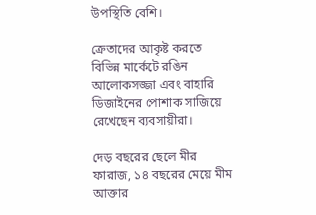উপস্থিতি বেশি।

ক্রেতাদের আকৃষ্ট করতে বিভিন্ন মার্কেটে রঙিন আলোকসজ্জা এবং বাহারি ডিজাইনের পোশাক সাজিয়ে রেখেছেন ব্যবসায়ীরা।

দেড় বছরের ছেলে মীর ফারাজ, ১৪ বছরের মেয়ে মীম আক্তার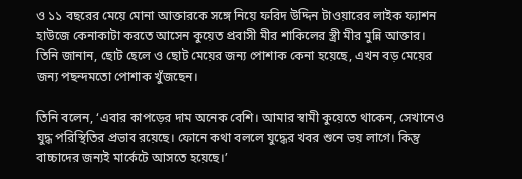ও ১১ বছরের মেয়ে মোনা আক্তারকে সঙ্গে নিয়ে ফরিদ উদ্দিন টাওয়ারের লাইক ফ্যাশন হাউজে কেনাকাটা করতে আসেন কুয়েত প্রবাসী মীর শাকিলের স্ত্রী মীর মুন্নি আক্তার। তিনি জানান, ছোট ছেলে ও ছোট মেয়ের জন্য পোশাক কেনা হয়েছে, এখন বড় মেয়ের জন্য পছন্দমতো পোশাক খুঁজছেন।

তিনি বলেন, ‘এবার কাপড়ের দাম অনেক বেশি। আমার স্বামী কুয়েতে থাকেন, সেখানেও যুদ্ধ পরিস্থিতির প্রভাব রয়েছে। ফোনে কথা বললে যুদ্ধের খবর শুনে ভয় লাগে। কিন্তু বাচ্চাদের জন্যই মার্কেটে আসতে হয়েছে।’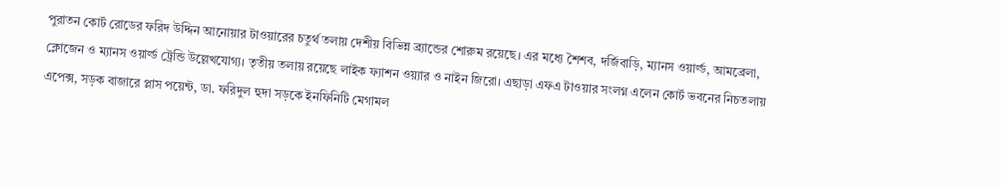পুরাতন কোর্ট রোডের ফরিদ উদ্দিন আনোয়ার টাওয়ারের চতুর্থ তলায় দেশীয় বিভিন্ন ব্র্যান্ডের শোরুম রয়েছে। এর মধ্যে শৈশব, দর্জিবাড়ি, ম্যানস ওয়ার্ল্ড, আমব্রেলা, ক্লোজেন ও ম্যানস ওয়ার্ল্ড ট্রেন্ডি উল্লেখযোগ্য। তৃতীয় তলায় রয়েছে লাইক ফ্যাশন ওয়্যার ও নাইন জিরো। এছাড়া এফএ টাওয়ার সংলগ্ন এলেন কোর্ট ভবনের নিচতলায় এপেক্স, সড়ক বাজারে প্লাস পয়েন্ট, ডা. ফরিদুল হুদা সড়কে ইনফিনিটি মেগামল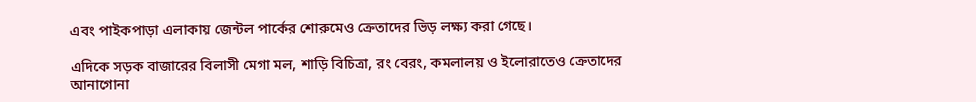এবং পাইকপাড়া এলাকায় জেন্টল পার্কের শোরুমেও ক্রেতাদের ভিড় লক্ষ্য করা গেছে।

এদিকে সড়ক বাজারের বিলাসী মেগা মল, শাড়ি বিচিত্রা, রং বেরং, কমলালয় ও ইলোরাতেও ক্রেতাদের আনাগোনা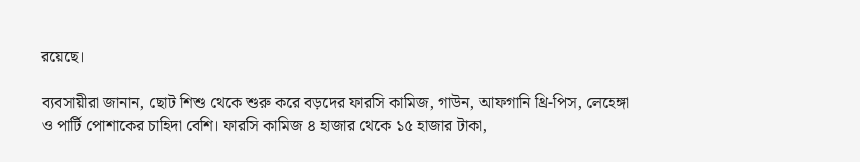রয়েছে।

ব্যবসায়ীরা জানান, ছোট শিশু থেকে শুরু করে বড়দের ফারসি কামিজ, গাউন, আফগানি থ্রি-পিস, লেহেঙ্গা ও পার্টি পোশাকের চাহিদা বেশি। ফারসি কামিজ ৪ হাজার থেকে ১৫ হাজার টাকা,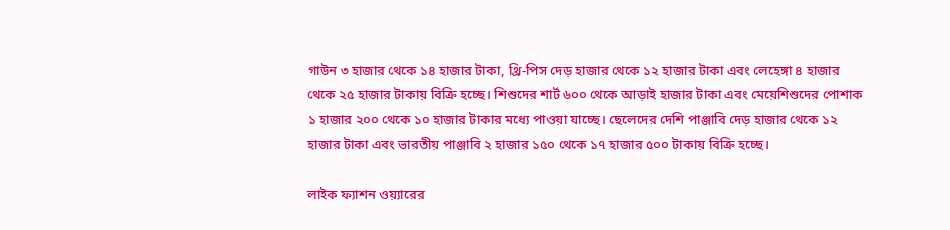গাউন ৩ হাজার থেকে ১৪ হাজার টাকা, থ্রি-পিস দেড় হাজার থেকে ১২ হাজার টাকা এবং লেহেঙ্গা ৪ হাজার থেকে ২৫ হাজার টাকায় বিক্রি হচ্ছে। শিশুদের শার্ট ৬০০ থেকে আড়াই হাজার টাকা এবং মেয়েশিশুদের পোশাক ১ হাজার ২০০ থেকে ১০ হাজার টাকার মধ্যে পাওয়া যাচ্ছে। ছেলেদের দেশি পাঞ্জাবি দেড় হাজার থেকে ১২ হাজার টাকা এবং ভারতীয় পাঞ্জাবি ২ হাজার ১৫০ থেকে ১৭ হাজার ৫০০ টাকায় বিক্রি হচ্ছে।

লাইক ফ্যাশন ওয়্যারের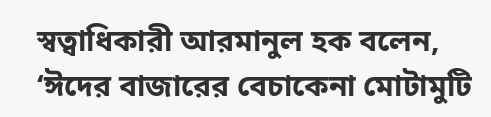স্বত্বাধিকারী আরমানুল হক বলেন, ‘ঈদের বাজারের বেচাকেনা মোটামুটি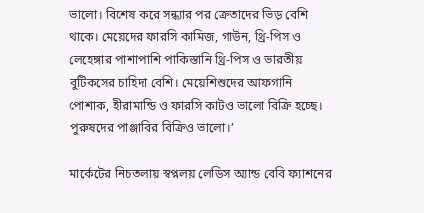ভালো। বিশেষ করে সন্ধ্যার পর ক্রেতাদের ভিড় বেশি থাকে। মেয়েদের ফারসি কামিজ, গাউন, থ্রি-পিস ও লেহেঙ্গার পাশাপাশি পাকিস্তানি থ্রি-পিস ও ভারতীয় বুটিকসের চাহিদা বেশি। মেয়েশিশুদের আফগানি পোশাক, হীরামান্ডি ও ফারসি কাটও ভালো বিক্রি হচ্ছে। পুরুষদের পাঞ্জাবির বিক্রিও ভালো।’

মার্কেটের নিচতলায় স্বপ্নলয় লেডিস অ্যান্ড বেবি ফ্যাশনের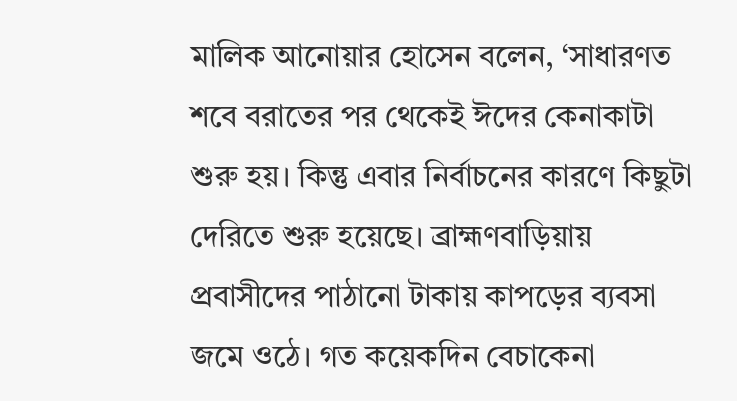মালিক আনোয়ার হোসেন বলেন, ‘সাধারণত শবে বরাতের পর থেকেই ঈদের কেনাকাটা শুরু হয়। কিন্তু এবার নির্বাচনের কারণে কিছুটা দেরিতে শুরু হয়েছে। ব্রাহ্মণবাড়িয়ায় প্রবাসীদের পাঠানো টাকায় কাপড়ের ব্যবসা জমে ওঠে। গত কয়েকদিন বেচাকেনা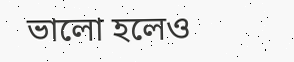ভালো হলেও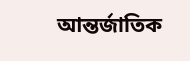আন্তর্জাতিক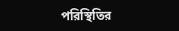পরিস্থিতির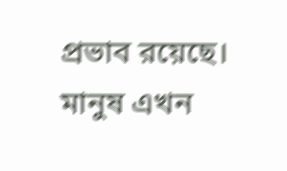প্রভাব রয়েছে। মানুষ এখন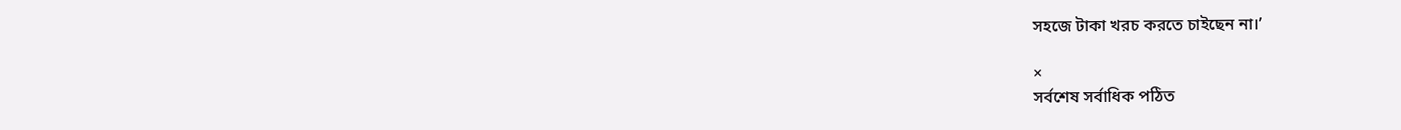সহজে টাকা খরচ করতে চাইছেন না।’

×
সর্বশেষ সর্বাধিক পঠিত